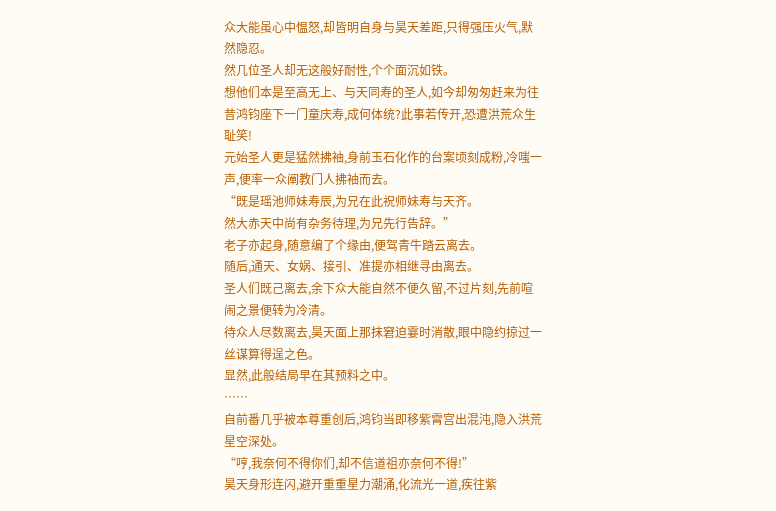众大能虽心中愠怒,却皆明自身与昊天差距,只得强压火气,默然隐忍。
然几位圣人却无这般好耐性,个个面沉如铁。
想他们本是至高无上、与天同寿的圣人,如今却匆匆赶来为往昔鸿钧座下一门童庆寿,成何体统?此事若传开,恐遭洪荒众生耻笑!
元始圣人更是猛然拂袖,身前玉石化作的台案顷刻成粉,冷嗤一声,便率一众阐教门人拂袖而去。
“既是瑶池师妹寿辰,为兄在此祝师妹寿与天齐。
然大赤天中尚有杂务待理,为兄先行告辞。”
老子亦起身,随意编了个缘由,便驾青牛踏云离去。
随后,通天、女娲、接引、准提亦相继寻由离去。
圣人们既己离去,余下众大能自然不便久留,不过片刻,先前喧闹之景便转为冷清。
待众人尽数离去,昊天面上那抹窘迫霎时消散,眼中隐约掠过一丝谋算得逞之色。
显然,此般结局早在其预料之中。
……
自前番几乎被本尊重创后,鸿钧当即移紫霄宫出混沌,隐入洪荒星空深处。
“哼,我奈何不得你们,却不信道祖亦奈何不得!”
昊天身形连闪,避开重重星力潮涌,化流光一道,疾往紫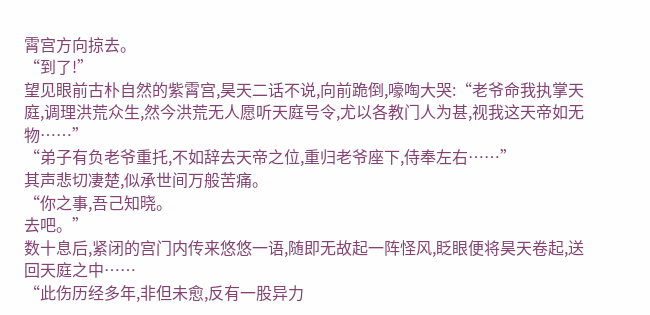霄宫方向掠去。
“到了!”
望见眼前古朴自然的紫霄宫,昊天二话不说,向前跪倒,嚎啕大哭:“老爷命我执掌天庭,调理洪荒众生,然今洪荒无人愿听天庭号令,尤以各教门人为甚,视我这天帝如无物……”
“弟子有负老爷重托,不如辞去天帝之位,重归老爷座下,侍奉左右……”
其声悲切凄楚,似承世间万般苦痛。
“你之事,吾己知晓。
去吧。”
数十息后,紧闭的宫门内传来悠悠一语,随即无故起一阵怪风,眨眼便将昊天卷起,送回天庭之中……
“此伤历经多年,非但未愈,反有一股异力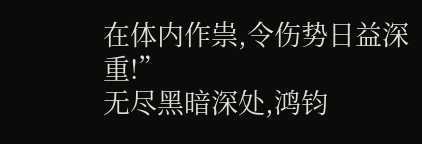在体内作祟,令伤势日益深重!”
无尽黑暗深处,鸿钧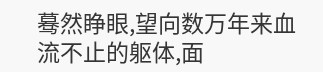蓦然睁眼,望向数万年来血流不止的躯体,面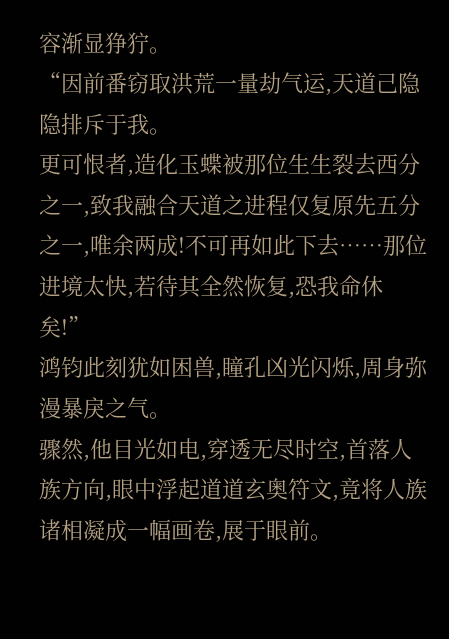容渐显狰狞。
“因前番窃取洪荒一量劫气运,天道己隐隐排斥于我。
更可恨者,造化玉蝶被那位生生裂去西分之一,致我融合天道之进程仅复原先五分之一,唯余两成!不可再如此下去……那位进境太快,若待其全然恢复,恐我命休矣!”
鸿钧此刻犹如困兽,瞳孔凶光闪烁,周身弥漫暴戾之气。
骤然,他目光如电,穿透无尽时空,首落人族方向,眼中浮起道道玄奥符文,竟将人族诸相凝成一幅画卷,展于眼前。